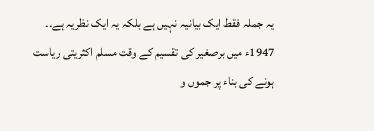یہ جملہ فقط ایک بیانیہ نہیں ہے بلکہ یہ ایک نظریہ ہے۔۔ 1947ء میں برصغیر کی تقسیم کے وقت مسلم اکثریتی ریاست ہونے کی بناء پر جموں و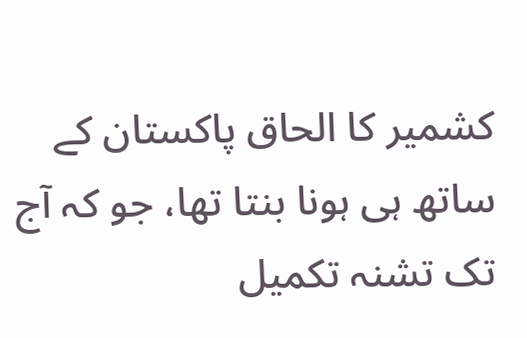کشمیر کا الحاق پاکستان کے ساتھ ہی ہونا بنتا تھا، جو کہ آج تک تشنہ تکمیل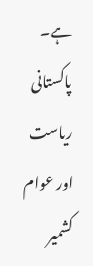ہے۔ پاکستانی ریاست اور عوام کشمیر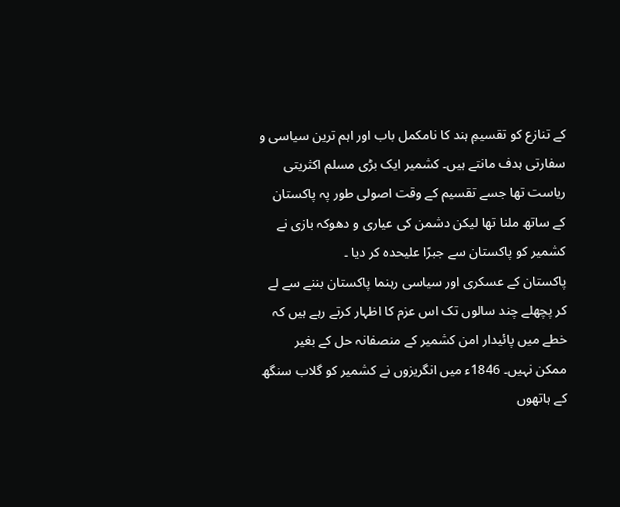کے تنازع کو تقسیمِ ہند کا نامکمل باب اور اہم ترین سیاسی و سفارتی ہدف مانتے ہیں۔ کشمیر ایک بڑی مسلم اکثریتی ریاست تھا جسے تقسیم کے وقت اصولی طور پہ پاکستان کے ساتھ ملنا تھا لیکن دشمن کی عیاری و دھوکہ بازی نے کشمیر کو پاکستان سے جبرًا علیحدہ کر دیا ۔
پاکستان کے عسکری اور سیاسی رہنما پاکستان بننے سے لے کر پچھلے چند سالوں تک اس عزم کا اظہار کرتے رہے ہیں کہ خطے میں پائیدار امن کشمیر کے منصفانہ حل کے بغیر ممکن نہیں۔ 1846ء میں انگریزوں نے کشمیر کو گلاب سنگھ کے ہاتھوں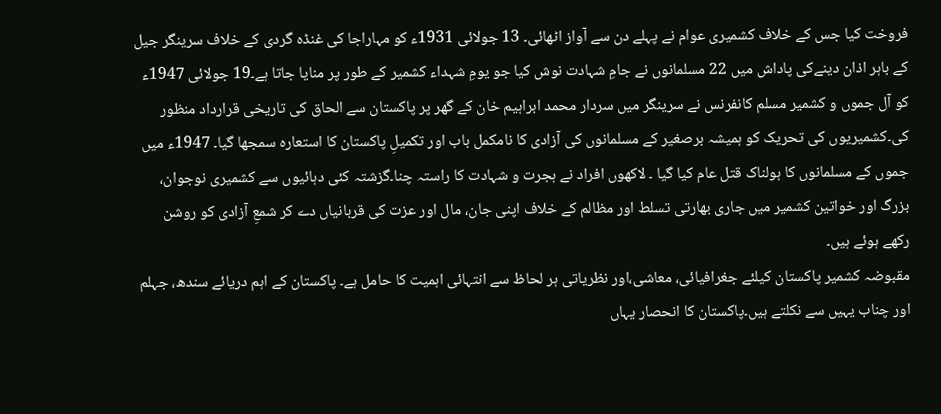فروخت کیا جس کے خلاف کشمیری عوام نے پہلے دن سے آواز اٹھائی۔ 13 جولائی 1931ء کو مہاراجا کی غنڈہ گردی کے خلاف سرینگر جیل کے باہر اذان دینےکی پاداش میں 22 مسلمانوں نے جامِ شہادت نوش کیا جو یومِ شہداء کشمیر کے طور پر منایا جاتا ہے۔19 جولائی 1947ء کو آل جموں و کشمیر مسلم کانفرنس نے سرینگر میں سردار محمد ابراہیم خان کے گھر پر پاکستان سے الحاق کی تاریخی قرارداد منظور کی۔کشمیریوں کی تحریک کو ہمیشہ برصغیر کے مسلمانوں کی آزادی کا نامکمل باب اور تکمیلِ پاکستان کا استعارہ سمجھا گیا۔ 1947ء میں جموں کے مسلمانوں کا ہولناک قتل عام کیا گیا ۔ لاکھوں افراد نے ہجرت و شہادت کا راستہ چنا۔گزشتہ کئی دہائیوں سے کشمیری نوجوان، بزرگ اور خواتین کشمیر میں جاری بھارتی تسلط اور مظالم کے خلاف اپنی جان، مال اور عزت کی قربانیاں دے کر شمعِ آزادی کو روشن رکھے ہوئے ہیں۔
مقبوضہ کشمیر پاکستان کیلئے جغرافیائی، معاشی،اور نظریاتی ہر لحاظ سے انتہائی اہمیت کا حامل ہے۔ پاکستان کے اہم دریائے سندھ، جہلم اور چناب یہیں سے نکلتے ہیں۔پاکستان کا انحصار یہاں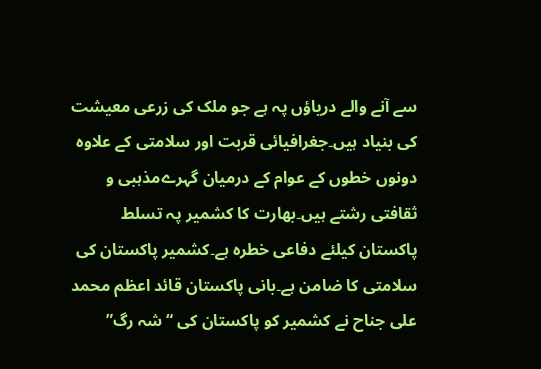سے آنے والے دریاؤں پہ ہے جو ملک کی زرعی معیشت کی بنیاد ہیں۔جغرافیائی قربت اور سلامتی کے علاوہ دونوں خطوں کے عوام کے درمیان گہرےمذہبی و ثقافتی رشتے ہیں۔بھارت کا کشمیر پہ تسلط پاکستان کیلئے دفاعی خطرہ ہے۔کشمیر پاکستان کی سلامتی کا ضامن ہے۔بانی پاکستان قائد اعظم محمد علی جناح نے کشمیر کو پاکستان کی “شہ رگ”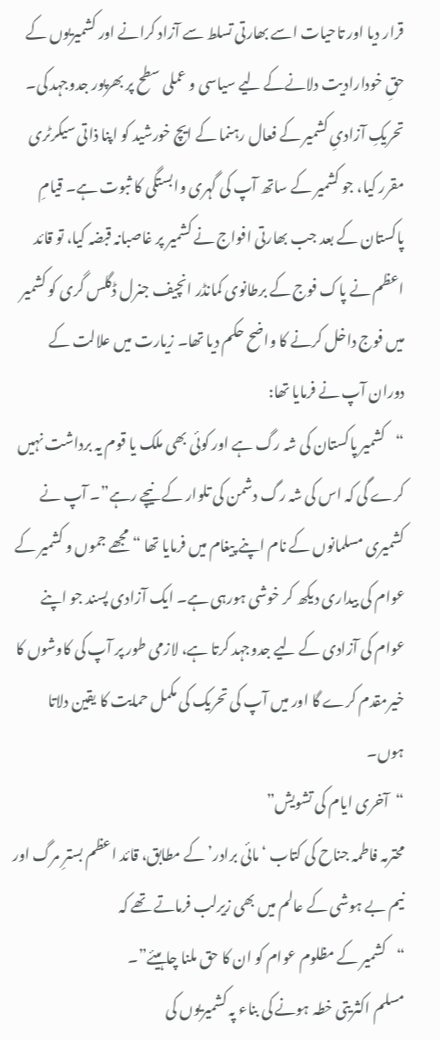قرار دیا اور تاحیات اسے بھارتی تسلط سے آزاد کرانے اور کشمیریوں کے حقِ خودارادیت دلانےکے لیے سیاسی و عملی سطح پر بھرپور جدوجہد کی۔ تحریکِ آزادیِ کشمیر کے فعال رہنما کے ایچ خورشید کو اپنا ذاتی سیکرٹری مقرر کیا، جو کشمیر کے ساتھ آپ کی گہری وابستگی کا ثبوت ہے۔ قیامِ پاکستان کے بعد جب بھارتی افواج نے کشمیر پر غاصبانہ قبضہ کیا، تو قائد اعظم نے پاک فوج کے برطانوی کمانڈر انچیف جنرل ڈگلس گری کو کشمیر میں فوج داخل کرنے کا واضح حکم دیا تھا۔ زیارت میں علالت کے دوران آپ نے فرمایا تھا:
“کشمیر پاکستان کی شہ رگ ہے اور کوئی بھی ملک یا قوم یہ برداشت نہیں کرے گی کہ اس کی شہ رگ دشمن کی تلوار کے نیچے رہے”۔ آپ نے کشمیری مسلمانوں کے نام اپنے پیغام میں فرمایا تھا “مجھے جموں و کشمیر کے عوام کی بیداری دیکھ کر خوشی ہورہی ہے۔ ایک آزادی پسند جو اپنے عوام کی آزادی کے لیے جدوجہد کرتا ہے، لازمی طور پر آپ کی کاوشوں کا خیرمقدم کرے گا اور میں آپ کی تحریک کی مکمل حمایت کا یقین دلاتا ہوں۔
“آخری ایام کی تشویش”
محترمہ فاطمہ جناح کی کتاب ‘مائی برادر’ کے مطابق، قائد اعظم بسترِ مرگ اور نیم بے ہوشی کے عالم میں بھی زیرلب فرماتے تھے کہ
“کشمیر کے مظلوم عوام کو ان کا حق ملنا چاہیئے”۔
مسلم اکثریتی خطہ ہونے کی بناء پہ کشمیریوں کی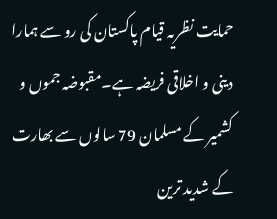حمایت نظریہ قیام پاکستان کی رو سے ہمارا دینی و اخلاقی فریضہ ہے۔مقبوضہ جموں و کشمیر کے مسلمان 79 سالوں سے بھارت کے شدید ترین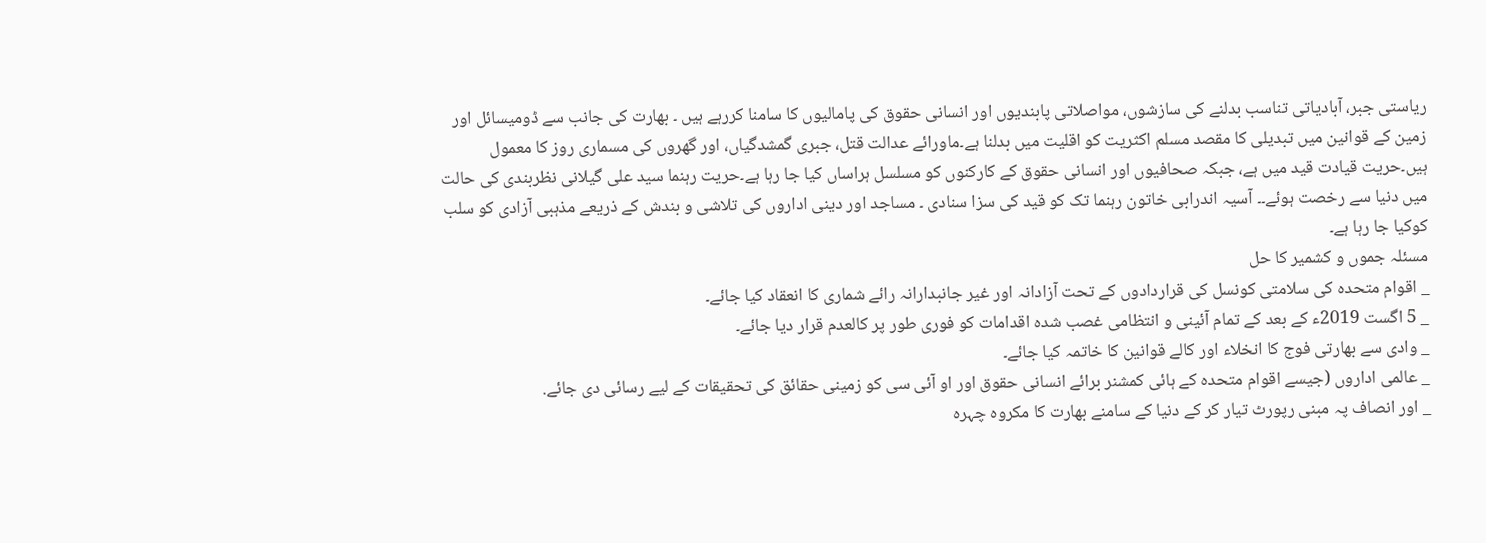ریاستی جبر، آبادیاتی تناسب بدلنے کی سازشوں، مواصلاتی پابندیوں اور انسانی حقوق کی پامالیوں کا سامنا کررہے ہیں ۔ بھارت کی جانب سے ڈومیسائل اور زمین کے قوانین میں تبدیلی کا مقصد مسلم اکثریت کو اقلیت میں بدلنا ہے۔ماورائے عدالت قتل، جبری گمشدگیاں، اور گھروں کی مسماری روز کا معمول ہیں۔حریت قیادت قید میں ہے، جبکہ صحافیوں اور انسانی حقوق کے کارکنوں کو مسلسل ہراساں کیا جا رہا ہے۔حریت رہنما سید علی گیلانی نظربندی کی حالت میں دنیا سے رخصت ہوئے۔۔ آسیہ اندرابی خاتون رہنما تک کو قید کی سزا سنادی ۔ مساجد اور دینی اداروں کی تلاشی و بندش کے ذریعے مذہبی آزادی کو سلب کوکیا جا رہا ہے۔
مسئلہ جموں و کشمیر کا حل
_ اقوام متحدہ کی سلامتی کونسل کی قراردادوں کے تحت آزادانہ اور غیر جانبدارانہ رائے شماری کا انعقاد کیا جائے۔
_ 5 اگست 2019ء کے بعد کے تمام آئینی و انتظامی غصب شدہ اقدامات کو فوری طور پر کالعدم قرار دیا جائے۔
_ وادی سے بھارتی فوج کا انخلاء اور کالے قوانین کا خاتمہ کیا جائے۔
_ عالمی اداروں (جیسے اقوام متحدہ کے ہائی کمشنر برائے انسانی حقوق اور او آئی سی کو زمینی حقائق کی تحقیقات کے لیے رسائی دی جائے.
_ اور انصاف پہ مبنی رپورٹ تیار کر کے دنیا کے سامنے بھارت کا مکروہ چہرہ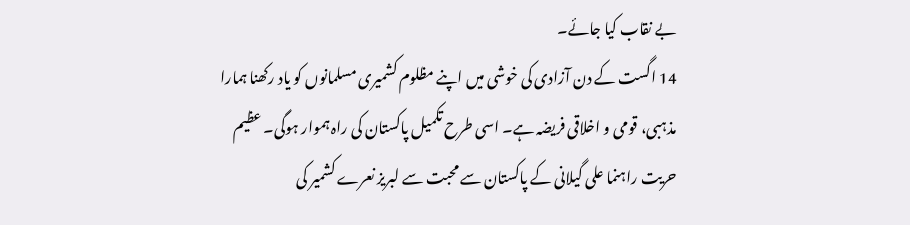بے نقاب کیا جائے۔
14 اگست کے دن آزادی کی خوشی میں اپنے مظلوم کشمیری مسلمانوں کو یاد رکھنا ہمارا مذہبی، قومی و اخلاقی فریضہ ہے۔ اسی طرح تکمیل پاکستان کی راہ ہموار ہوگی۔ عظیم حریت راہنما علی گیلانی کے پاکستان سے محبت سے لبریز نعرے کشمیر کی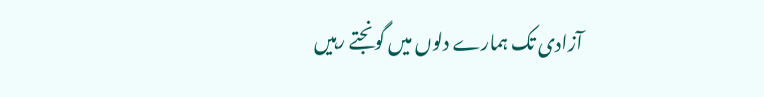آزادی تک ہمارے دلوں میں گونجتے رہیں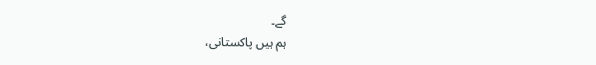گے۔
ہم ہیں پاکستانی،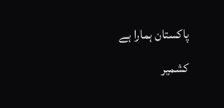پاکستان ہمارا ہے
کشمیر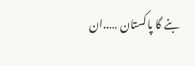بنے گا پاکستان …..ان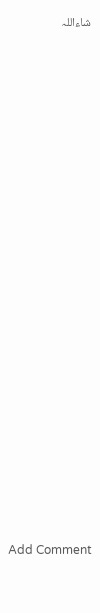شاءاللہ





















Add Comment